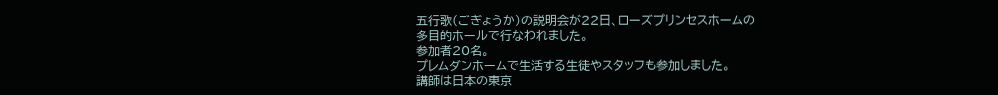五行歌(ごぎょうか)の説明会が22日、ローズプリンセスホームの
多目的ホールで行なわれました。
参加者20名。
プレムダンホームで生活する生徒やスタッフも参加しました。
講師は日本の東京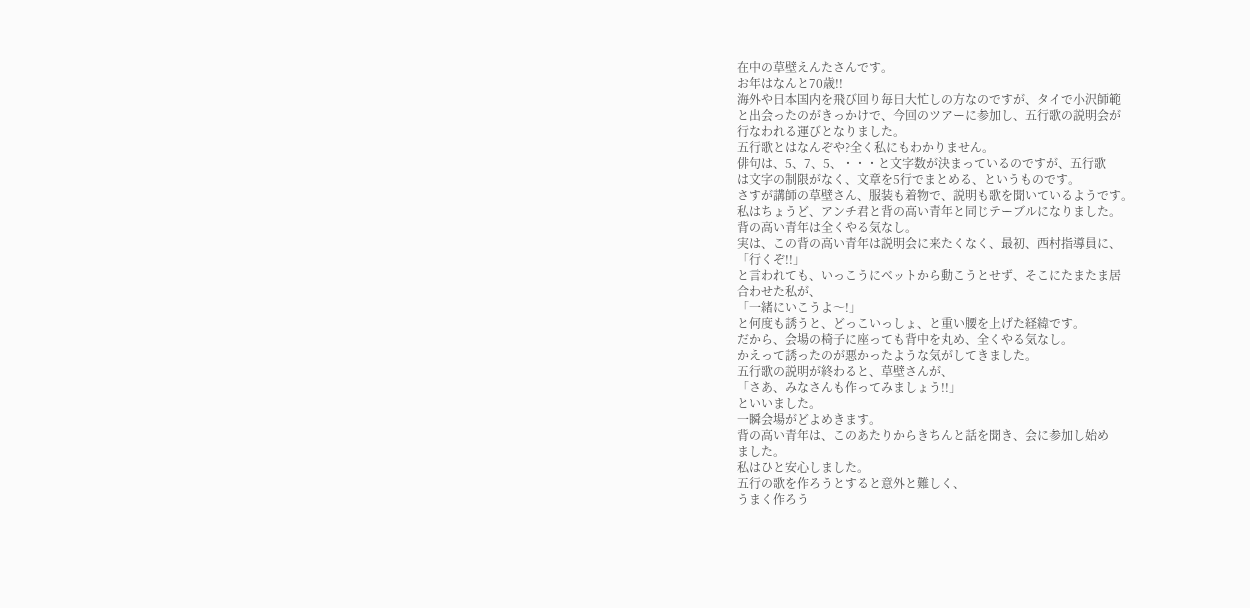在中の草壁えんたさんです。
お年はなんと70歳!!
海外や日本国内を飛び回り毎日大忙しの方なのですが、タイで小沢師範
と出会ったのがきっかけで、今回のツアーに参加し、五行歌の説明会が
行なわれる運びとなりました。
五行歌とはなんぞや?全く私にもわかりません。
俳句は、5、7、5、・・・と文字数が決まっているのですが、五行歌
は文字の制限がなく、文章を5行でまとめる、というものです。
さすが講師の草壁さん、服装も着物で、説明も歌を聞いているようです。
私はちょうど、アンチ君と背の高い青年と同じテーブルになりました。
背の高い青年は全くやる気なし。
実は、この背の高い青年は説明会に来たくなく、最初、西村指導員に、
「行くぞ!!」
と言われても、いっこうにベットから動こうとせず、そこにたまたま居
合わせた私が、
「一緒にいこうよ〜!」
と何度も誘うと、どっこいっしょ、と重い腰を上げた経緯です。
だから、会場の椅子に座っても背中を丸め、全くやる気なし。
かえって誘ったのが悪かったような気がしてきました。
五行歌の説明が終わると、草壁さんが、
「さあ、みなさんも作ってみましょう!!」
といいました。
一瞬会場がどよめきます。
背の高い青年は、このあたりからきちんと話を聞き、会に参加し始め
ました。
私はひと安心しました。
五行の歌を作ろうとすると意外と難しく、
うまく作ろう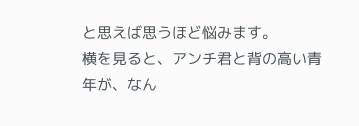と思えば思うほど悩みます。
横を見ると、アンチ君と背の高い青年が、なん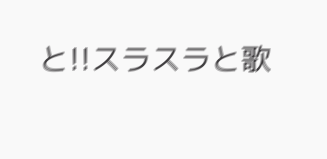と!!スラスラと歌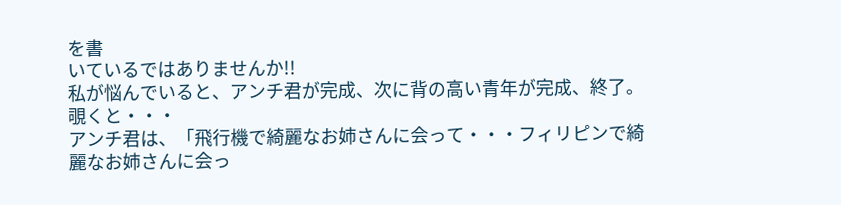を書
いているではありませんか!!
私が悩んでいると、アンチ君が完成、次に背の高い青年が完成、終了。
覗くと・・・
アンチ君は、「飛行機で綺麗なお姉さんに会って・・・フィリピンで綺
麗なお姉さんに会っ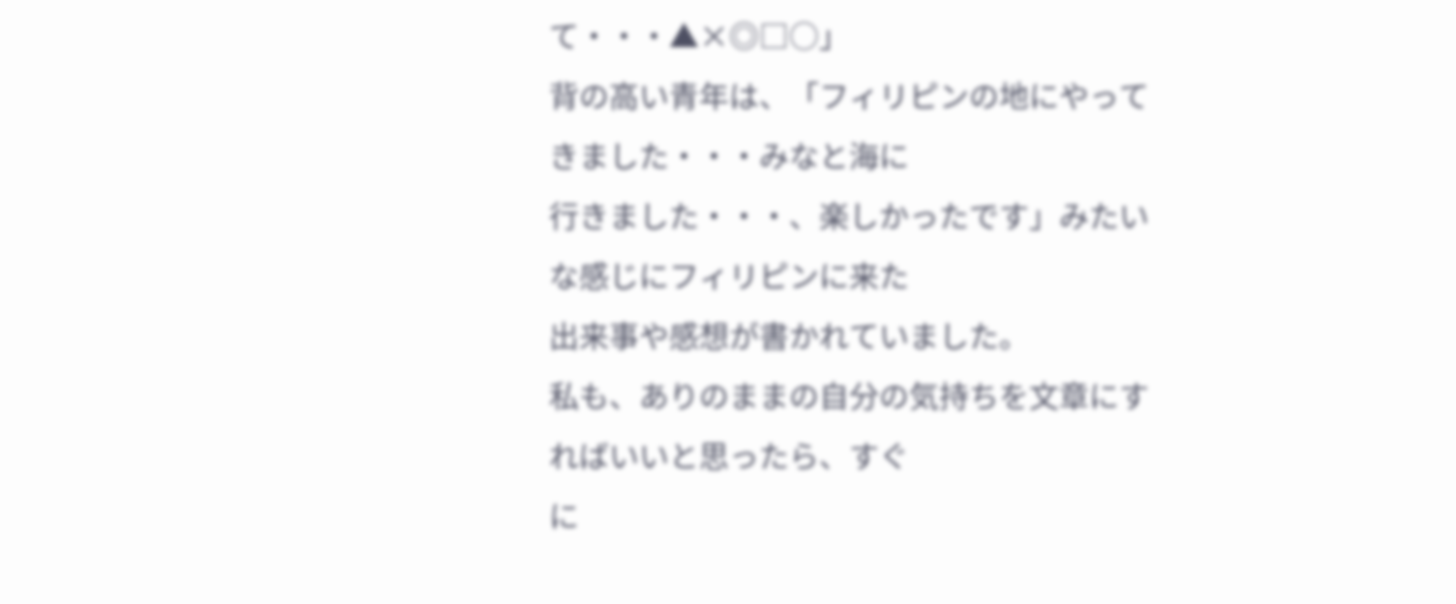て・・・▲×◎□○」
背の高い青年は、「フィリピンの地にやってきました・・・みなと海に
行きました・・・、楽しかったです」みたいな感じにフィリピンに来た
出来事や感想が書かれていました。
私も、ありのままの自分の気持ちを文章にすればいいと思ったら、すぐ
に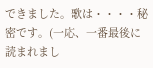できました。歌は・・・・秘密です。(一応、一番最後に読まれまし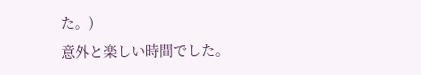た。)
意外と楽しい時間でした。